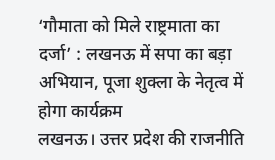‘गौमाता को मिले राष्ट्रमाता का दर्जा’ : लखनऊ में सपा का बड़ा अभियान, पूजा शुक्ला के नेतृत्व में होगा कार्यक्रम
लखनऊ। उत्तर प्रदेश की राजनीति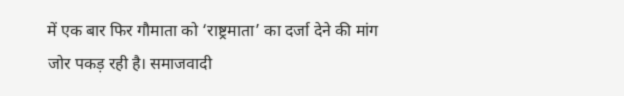में एक बार फिर गौमाता को ‘राष्ट्रमाता’ का दर्जा देने की मांग जोर पकड़ रही है। समाजवादी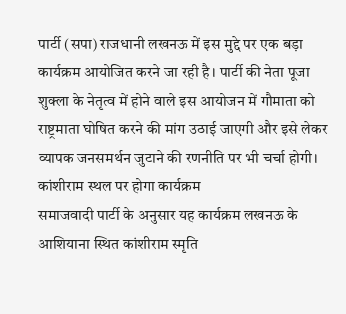पार्टी (सपा) राजधानी लखनऊ में इस मुद्दे पर एक बड़ा कार्यक्रम आयोजित करने जा रही है। पार्टी की नेता पूजा शुक्ला के नेतृत्व में होने वाले इस आयोजन में गौमाता को राष्ट्रमाता घोषित करने की मांग उठाई जाएगी और इसे लेकर व्यापक जनसमर्थन जुटाने की रणनीति पर भी चर्चा होगी।
कांशीराम स्थल पर होगा कार्यक्रम
समाजवादी पार्टी के अनुसार यह कार्यक्रम लखनऊ के आशियाना स्थित कांशीराम स्मृति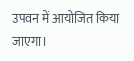उपवन में आयोजित किया जाएगा।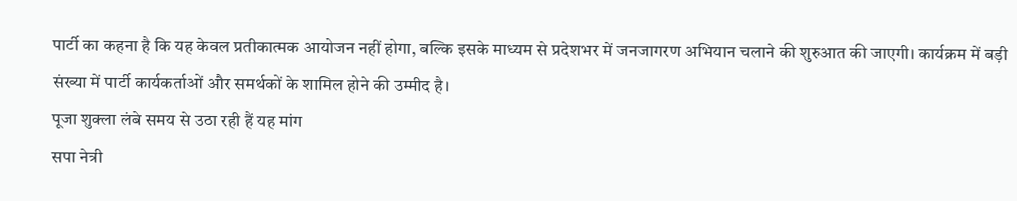पार्टी का कहना है कि यह केवल प्रतीकात्मक आयोजन नहीं होगा, बल्कि इसके माध्यम से प्रदेशभर में जनजागरण अभियान चलाने की शुरुआत की जाएगी। कार्यक्रम में बड़ी संख्या में पार्टी कार्यकर्ताओं और समर्थकों के शामिल होने की उम्मीद है।
पूजा शुक्ला लंबे समय से उठा रही हैं यह मांग
सपा नेत्री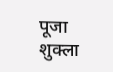पूजा शुक्ला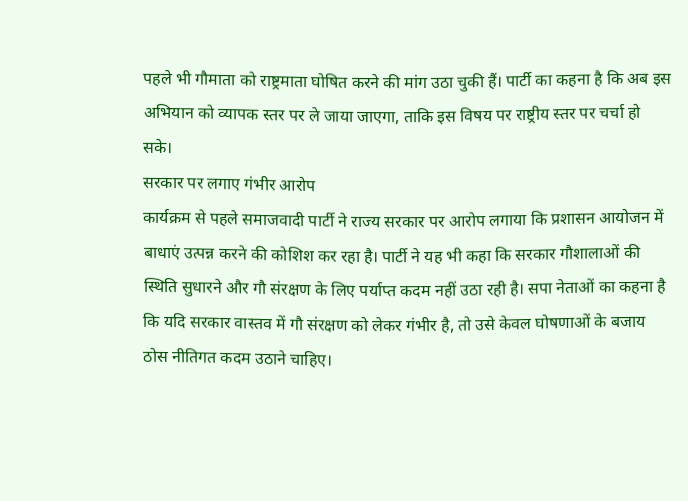पहले भी गौमाता को राष्ट्रमाता घोषित करने की मांग उठा चुकी हैं। पार्टी का कहना है कि अब इस अभियान को व्यापक स्तर पर ले जाया जाएगा, ताकि इस विषय पर राष्ट्रीय स्तर पर चर्चा हो सके।
सरकार पर लगाए गंभीर आरोप
कार्यक्रम से पहले समाजवादी पार्टी ने राज्य सरकार पर आरोप लगाया कि प्रशासन आयोजन में बाधाएं उत्पन्न करने की कोशिश कर रहा है। पार्टी ने यह भी कहा कि सरकार गौशालाओं की स्थिति सुधारने और गौ संरक्षण के लिए पर्याप्त कदम नहीं उठा रही है। सपा नेताओं का कहना है कि यदि सरकार वास्तव में गौ संरक्षण को लेकर गंभीर है, तो उसे केवल घोषणाओं के बजाय ठोस नीतिगत कदम उठाने चाहिए।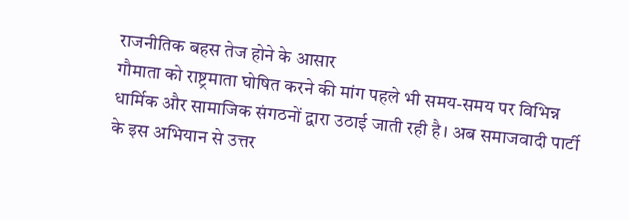राजनीतिक बहस तेज होने के आसार
गौमाता को राष्ट्रमाता घोषित करने की मांग पहले भी समय-समय पर विभिन्न धार्मिक और सामाजिक संगठनों द्वारा उठाई जाती रही है। अब समाजवादी पार्टी के इस अभियान से उत्तर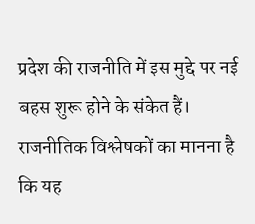प्रदेश की राजनीति में इस मुद्दे पर नई बहस शुरू होने के संकेत हैं। राजनीतिक विश्लेषकों का मानना है कि यह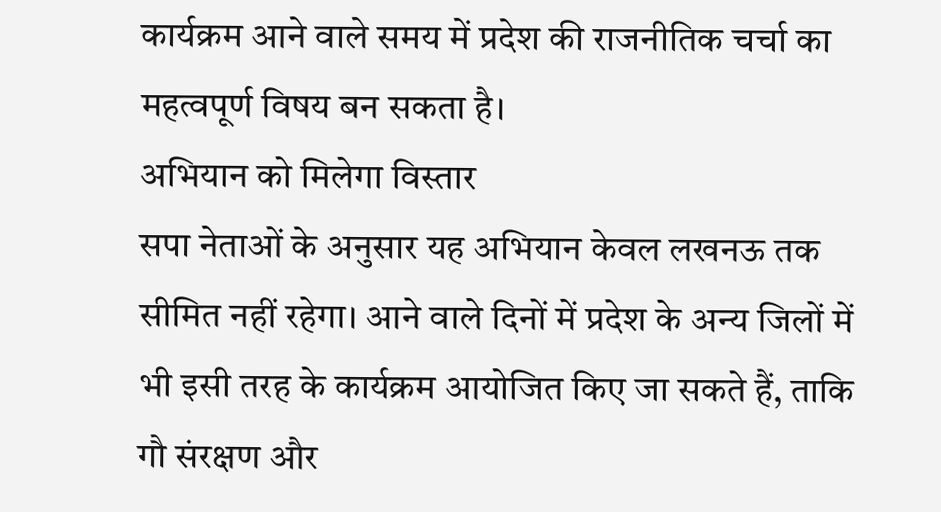कार्यक्रम आने वाले समय में प्रदेश की राजनीतिक चर्चा का महत्वपूर्ण विषय बन सकता है।
अभियान को मिलेगा विस्तार
सपा नेताओं के अनुसार यह अभियान केवल लखनऊ तक सीमित नहीं रहेगा। आने वाले दिनों में प्रदेश के अन्य जिलों में भी इसी तरह के कार्यक्रम आयोजित किए जा सकते हैं, ताकि गौ संरक्षण और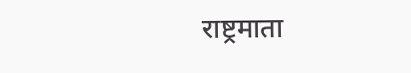राष्ट्रमाता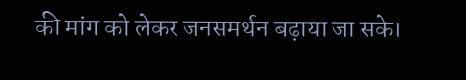की मांग को लेकर जनसमर्थन बढ़ाया जा सके।